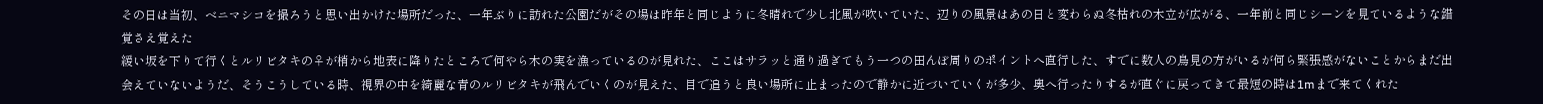その日は当初、ベニマシコを撮ろうと思い出かけた場所だった、一年ぶりに訪れた公園だがその場は昨年と同じように冬晴れで少し北風が吹いていた、辺りの風景はあの日と変わらぬ冬枯れの木立が広がる、一年前と同じシーンを見ているような錯覚さえ覚えた
緩い坂を下りて行くとルリビタキの♀が梢から地表に降りたところで何やら木の実を漁っているのが見れた、ここはサラッと通り過ぎてもう一つの田んぼ周りのポイントへ直行した、すでに数人の鳥見の方がいるが何ら緊張感がないことからまだ出会えていないようだ、そうこうしている時、視界の中を綺麗な青のルリビタキが飛んでいくのが見えた、目で追うと良い場所に止まったので静かに近づいていくが多少、奥へ行ったりするが直ぐに戻ってきて最短の時は1mまで来てくれた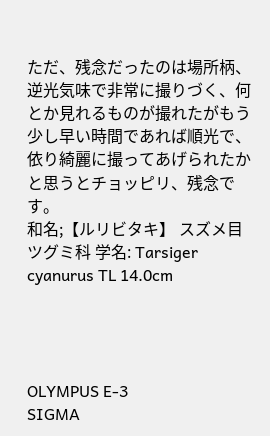ただ、残念だったのは場所柄、逆光気味で非常に撮りづく、何とか見れるものが撮れたがもう少し早い時間であれば順光で、依り綺麗に撮ってあげられたかと思うとチョッピリ、残念です。
和名;【ルリビタキ】 スズメ目 ツグミ科 学名: Tarsiger cyanurus TL 14.0cm




OLYMPUS E-3
SIGMA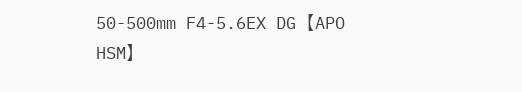50-500mm F4-5.6EX DG 【APO HSM】